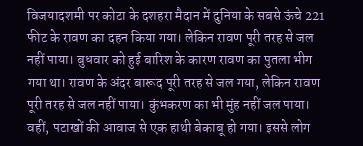विजयादशमी पर कोटा के दशहरा मैदान में दुनिया के सबसे ऊंचे 221 फीट के रावण का दहन किया गया। लेकिन रावण पूरी तरह से जल नहीं पाया। बुधवार को हुई बारिश के कारण रावण का पुतला भीग गया था। रावण के अंदर बारूद पूरी तरह से जल गया, लेकिन रावण पूरी तरह से जल नहीं पाया। कुंभकरण का भी मुंह नहीं जल पाया। वहीं, पटाखों की आवाज से एक हाथी बेकाबू हो गया। इससे लोग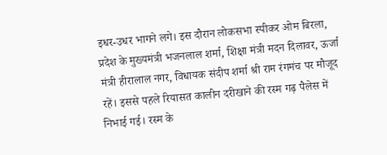इधर-उधर भागने लगे। इस दौरान लोकसभा स्पीकर ओम बिरला, प्रदेश के मुख्यमंत्री भजनलाल शर्मा, शिक्षा मंत्री मदन दिलावर, ऊर्जा मंत्री हीरालाल नगर, विधायक संदीप शर्मा श्री राम रंगमंच पर मौजूद रहें। इससे पहले रियासत कालीन दरीखाने की रस्म गढ़ पैलेस में निभाई गई। रस्म के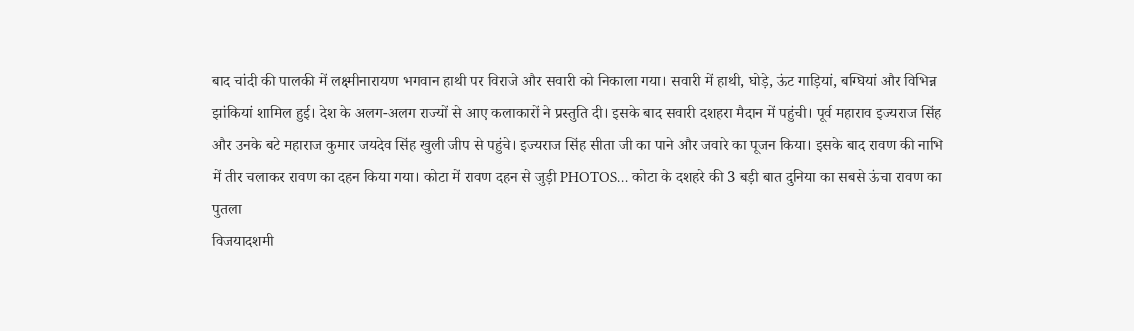बाद चांदी की पालकी में लक्ष्मीनारायण भगवान हाथी पर विराजे और सवारी को निकाला गया। सवारी में हाथी, घोड़े, ऊंट गाड़ियां, बग्घियां और विभिन्न झांकियां शामिल हुई। देश के अलग-अलग राज्यों से आए कलाकारों ने प्रस्तुति दी। इसके बाद सवारी दशहरा मैदान में पहुंची। पूर्व महाराव इज्यराज सिंह और उनके बटे महाराज कुमार जयदेव सिंह खुली जीप से पहुंचे। इज्यराज सिंह सीता जी का पाने और जवारे का पूजन किया। इसके बाद रावण की नाभि में तीर चलाकर रावण का दहन किया गया। कोटा में रावण दहन से जुड़ी PHOTOS… कोटा के दशहरे की 3 बड़ी बात दुनिया का सबसे ऊंचा रावण का पुतला
विजयादशमी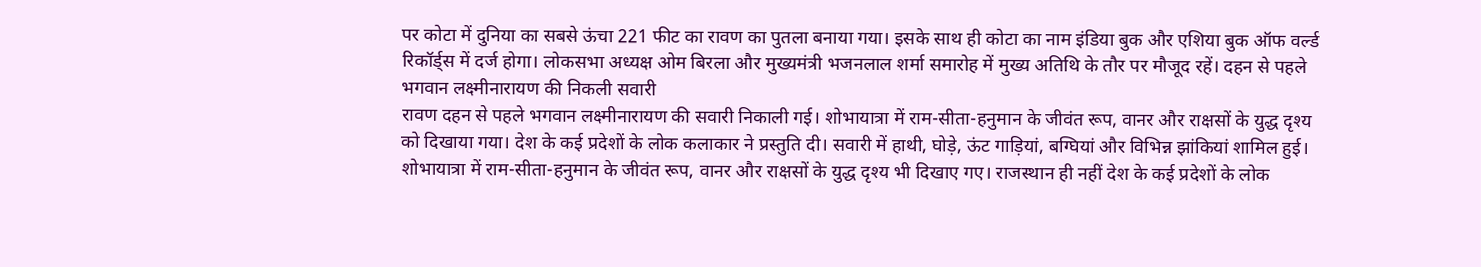पर कोटा में दुनिया का सबसे ऊंचा 221 फीट का रावण का पुतला बनाया गया। इसके साथ ही कोटा का नाम इंडिया बुक और एशिया बुक ऑफ वर्ल्ड रिकॉर्ड्स में दर्ज होगा। लोकसभा अध्यक्ष ओम बिरला और मुख्यमंत्री भजनलाल शर्मा समारोह में मुख्य अतिथि के तौर पर मौजूद रहें। दहन से पहले भगवान लक्ष्मीनारायण की निकली सवारी
रावण दहन से पहले भगवान लक्ष्मीनारायण की सवारी निकाली गई। शोभायात्रा में राम-सीता-हनुमान के जीवंत रूप, वानर और राक्षसों के युद्ध दृश्य को दिखाया गया। देश के कई प्रदेशों के लोक कलाकार ने प्रस्तुति दी। सवारी में हाथी, घोड़े, ऊंट गाड़ियां, बग्घियां और विभिन्न झांकियां शामिल हुई। शोभायात्रा में राम-सीता-हनुमान के जीवंत रूप, वानर और राक्षसों के युद्ध दृश्य भी दिखाए गए। राजस्थान ही नहीं देश के कई प्रदेशों के लोक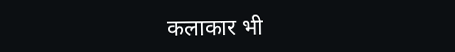कलाकार भी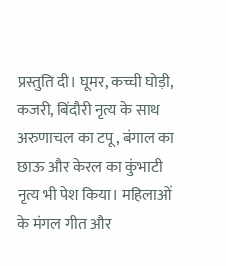प्रस्तुति दी। घूमर, कच्ची घोड़ी, कजरी, बिंदौरी नृत्य के साथ अरुणाचल का टपू, बंगाल का छाऊ और केरल का कुंभाटी नृत्य भी पेश किया। महिलाओं के मंगल गीत और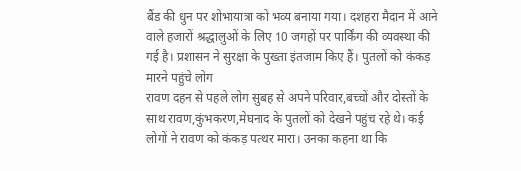बैंड की धुन पर शोभायात्रा को भव्य बनाया गया। दशहरा मैदान में आने वाले हजारों श्रद्धालुओं के लिए 10 जगहों पर पार्किंग की व्यवस्था की गई है। प्रशासन ने सुरक्षा के पुख्ता इंतजाम किए हैं। पुतलों को कंकड़ मारने पहुंचे लोग
रावण दहन से पहले लोग सुबह से अपने परिवार,बच्चों और दोस्तों के साथ रावण,कुंभकरण,मेघनाद के पुतलों को देखने पहुंच रहे थे। कई लोगों ने रावण को कंकड़ पत्थर मारा। उनका कहना था कि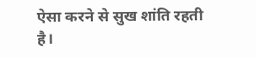ऐसा करने से सुख शांति रहती है।